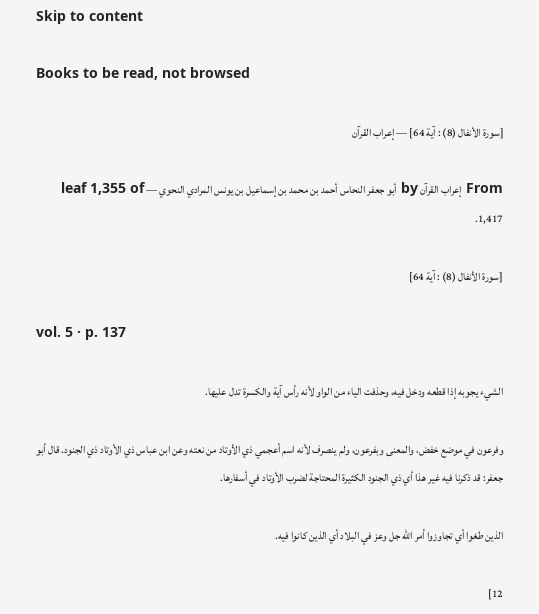Skip to content

Books to be read, not browsed

[سورة الأنفال (8) : آية 64] — إعراب القرآن

From إعراب القرآن by أبو جعفر النحاس أحمد بن محمد بن إسماعيل بن يونس المرادي النحوي — leaf 1,355 of 1,417.

[سورة الأنفال (8) : آية 64]

vol. 5 · p. 137

الشيء يجوبه إذا قطعه ودخل فيه، وحذفت الياء من الواو لأنه رأس آية والكسرة تدل عليها.

وفرعون في موضع خفض، والمعنى وبفرعون، ولم ينصرف لأنه اسم أعجمي ذي الأوتاد من نعته وعن ابن عباس ذي الأوتاد ذي الجنود. قال أبو جعفر: قد ذكرنا فيه غير هذا أي ذي الجنود الكثيرة المحتاجة لضرب الأوتاد في أسفارها.

الذين طغوا أي تجاوزوا أمر الله جل وعز في البلاد أي الذين كانوا فيه.

12]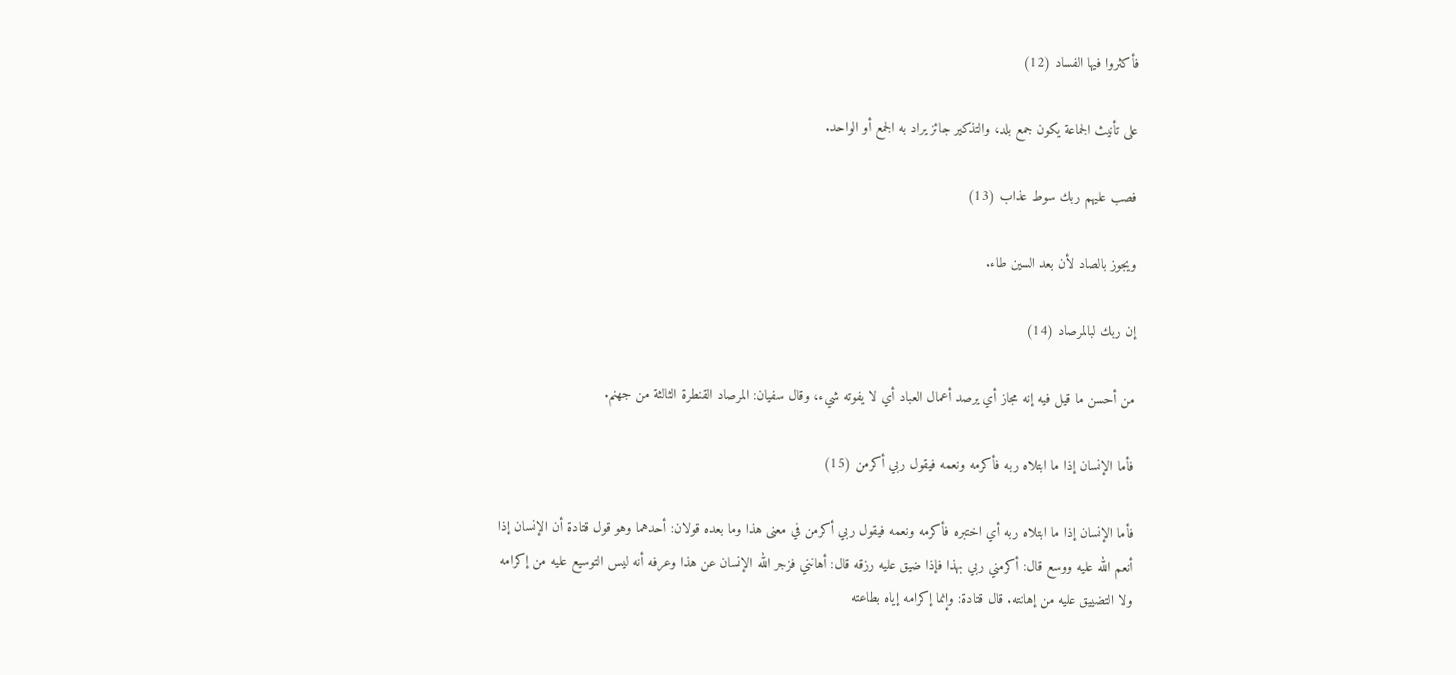فأكثروا فيها الفساد (12)

على تأنيث الجماعة يكون جمع بلد، والتذكير جائز يراد به الجمع أو الواحد.

فصب عليهم ربك سوط عذاب (13)

ويجوز بالصاد لأن بعد السين طاء.

إن ربك لبالمرصاد (14)

من أحسن ما قيل فيه إنه مجاز أي يرصد أعمال العباد أي لا يفوته شيء، وقال سفيان: المرصاد القنطرة الثالثة من جهنم.

فأما الإنسان إذا ما ابتلاه ربه فأكرمه ونعمه فيقول ربي أكرمن (15)

فأما الإنسان إذا ما ابتلاه ربه أي اختبره فأكرمه ونعمه فيقول ربي أكرمن في معنى هذا وما بعده قولان: أحدهما وهو قول قتادة أن الإنسان إذا أنعم الله عليه ووسع قال: أكرمني ربي بهذا فإذا ضيق عليه رزقه قال: أهانني فزجر الله الإنسان عن هذا وعرفه أنه ليس التوسيع عليه من إكرامه ولا التضييق عليه من إهانته. قال قتادة: وإنما إكرامه إياه بطاعته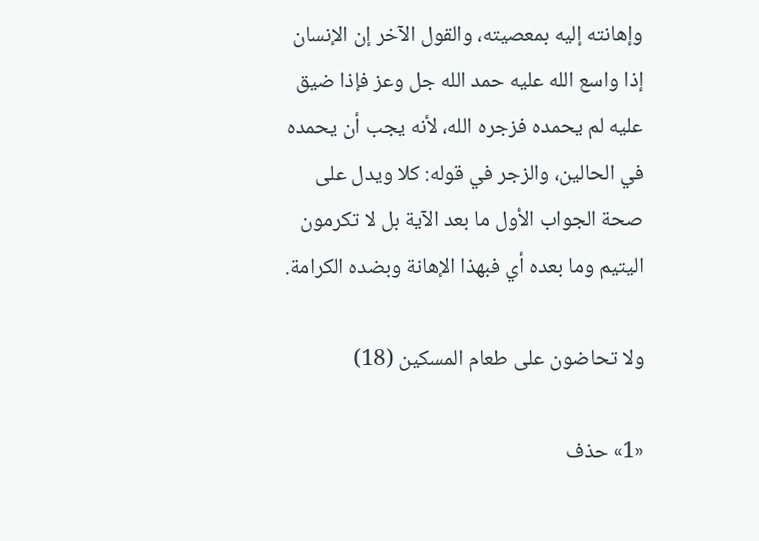وإهانته إليه بمعصيته، والقول الآخر إن الإنسان إذا واسع الله عليه حمد الله جل وعز فإذا ضيق عليه لم يحمده فزجره الله، لأنه يجب أن يحمده في الحالين، والزجر في قوله: كلا ويدل على صحة الجواب الأول ما بعد الآية بل لا تكرمون اليتيم وما بعده أي فبهذا الإهانة وبضده الكرامة.

ولا تحاضون على طعام المسكين (18)

«1» حذف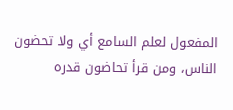المفعول لعلم السامع أي ولا تحضون الناس، ومن قرأ تحاضون قدره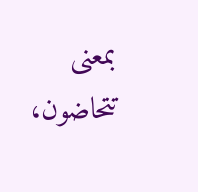بمعنى تتحاضون،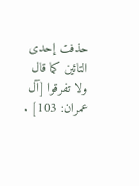حذفت إحدى التائين كما قال ولا تفرقوا [آل عمران: 103] .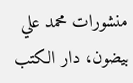منشورات محمد علي بيضون، دار الكتب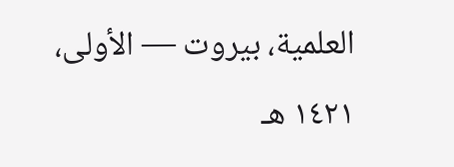العلمية، بيروت — الأولى، ١٤٢١ هـ